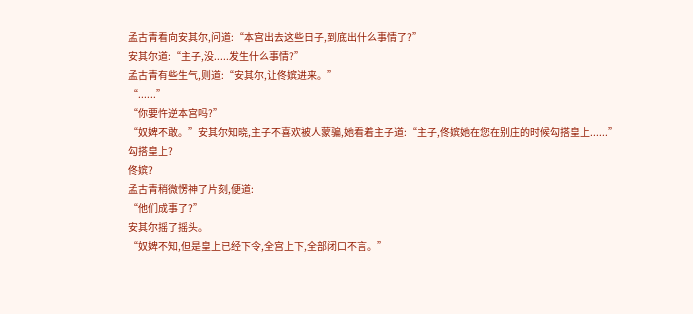孟古青看向安其尔,问道:“本宫出去这些日子,到底出什么事情了?”
安其尔道:“主子,没.....发生什么事情?”
孟古青有些生气,则道:“安其尔,让佟嫔进来。”
“......”
“你要忤逆本宫吗?”
“奴婢不敢。”安其尔知晓,主子不喜欢被人蒙骗,她看着主子道:“主子,佟嫔她在您在别庄的时候勾搭皇上......”
勾搭皇上?
佟嫔?
孟古青稍微愣神了片刻,便道:
“他们成事了?”
安其尔摇了摇头。
“奴婢不知,但是皇上已经下令,全宫上下,全部闭口不言。”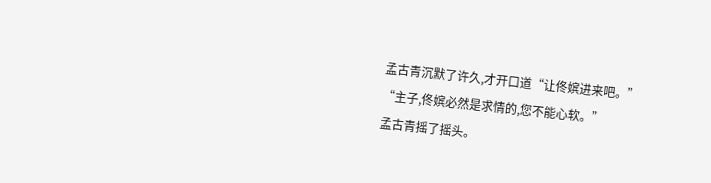孟古青沉默了许久,才开口道“让佟嫔进来吧。”
“主子,佟嫔必然是求情的,您不能心软。”
孟古青摇了摇头。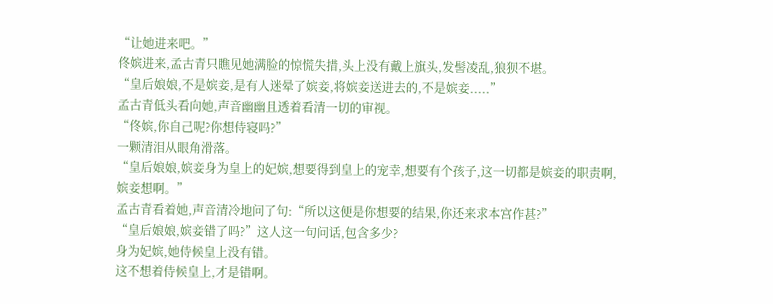“让她进来吧。”
佟嫔进来,孟古青只瞧见她满脸的惊慌失措,头上没有戴上旗头,发髻凌乱,狼狈不堪。
“皇后娘娘,不是嫔妾,是有人迷晕了嫔妾,将嫔妾送进去的,不是嫔妾.....”
孟古青低头看向她,声音幽幽且透着看清一切的审视。
“佟嫔,你自己呢?你想侍寝吗?”
一颗清泪从眼角滑落。
“皇后娘娘,嫔妾身为皇上的妃嫔,想要得到皇上的宠幸,想要有个孩子,这一切都是嫔妾的职责啊,嫔妾想啊。”
孟古青看着她,声音清冷地问了句:“所以这便是你想要的结果,你还来求本宫作甚?”
“皇后娘娘,嫔妾错了吗?”这人这一句问话,包含多少?
身为妃嫔,她侍候皇上没有错。
这不想着侍候皇上,才是错啊。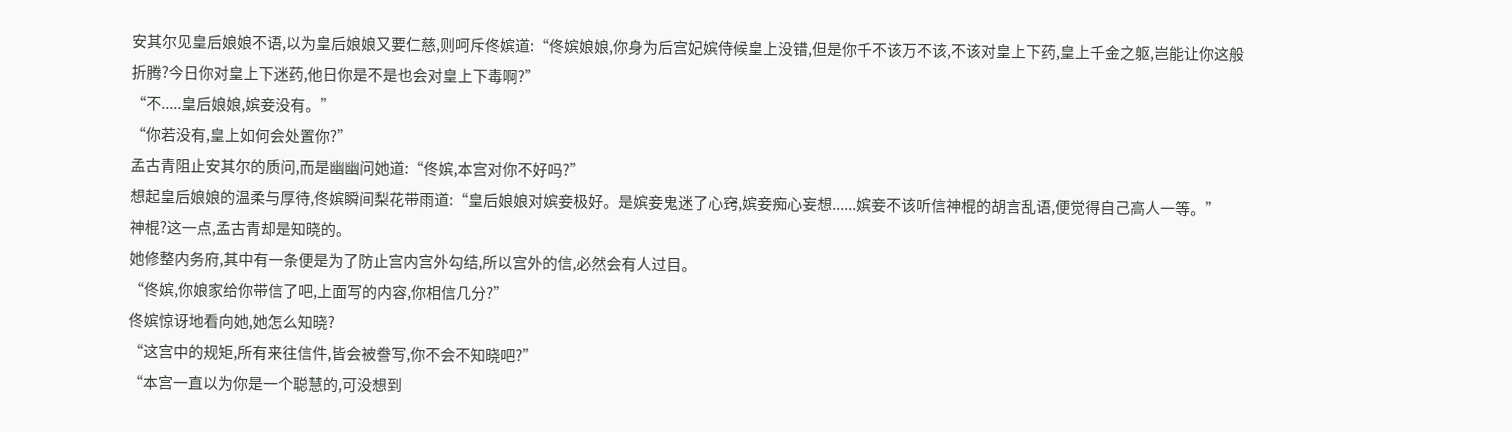安其尔见皇后娘娘不语,以为皇后娘娘又要仁慈,则呵斥佟嫔道:“佟嫔娘娘,你身为后宫妃嫔侍候皇上没错,但是你千不该万不该,不该对皇上下药,皇上千金之躯,岂能让你这般折腾?今日你对皇上下迷药,他日你是不是也会对皇上下毒啊?”
“不.....皇后娘娘,嫔妾没有。”
“你若没有,皇上如何会处置你?”
孟古青阻止安其尔的质问,而是幽幽问她道:“佟嫔,本宫对你不好吗?”
想起皇后娘娘的温柔与厚待,佟嫔瞬间梨花带雨道:“皇后娘娘对嫔妾极好。是嫔妾鬼迷了心窍,嫔妾痴心妄想......嫔妾不该听信神棍的胡言乱语,便觉得自己高人一等。”
神棍?这一点,孟古青却是知晓的。
她修整内务府,其中有一条便是为了防止宫内宫外勾结,所以宫外的信,必然会有人过目。
“佟嫔,你娘家给你带信了吧,上面写的内容,你相信几分?”
佟嫔惊讶地看向她,她怎么知晓?
“这宫中的规矩,所有来往信件,皆会被誊写,你不会不知晓吧?”
“本宫一直以为你是一个聪慧的,可没想到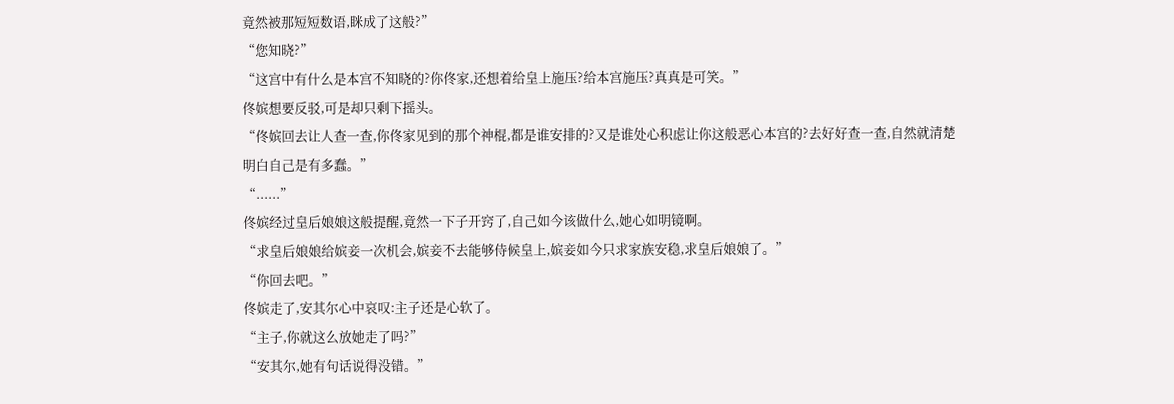竟然被那短短数语,眯成了这般?”
“您知晓?”
“这宫中有什么是本宫不知晓的?你佟家,还想着给皇上施压?给本宫施压?真真是可笑。”
佟嫔想要反驳,可是却只剩下摇头。
“佟嫔回去让人查一查,你佟家见到的那个神棍,都是谁安排的?又是谁处心积虑让你这般恶心本宫的?去好好查一查,自然就清楚明白自己是有多蠢。”
“......”
佟嫔经过皇后娘娘这般提醒,竟然一下子开窍了,自己如今该做什么,她心如明镜啊。
“求皇后娘娘给嫔妾一次机会,嫔妾不去能够侍候皇上,嫔妾如今只求家族安稳,求皇后娘娘了。”
“你回去吧。”
佟嫔走了,安其尔心中哀叹:主子还是心软了。
“主子,你就这么放她走了吗?”
“安其尔,她有句话说得没错。”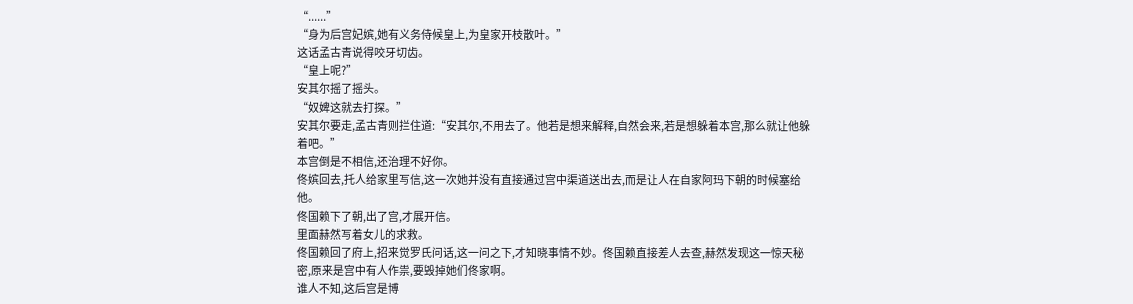“......”
“身为后宫妃嫔,她有义务侍候皇上,为皇家开枝散叶。”
这话孟古青说得咬牙切齿。
“皇上呢?”
安其尔摇了摇头。
“奴婢这就去打探。”
安其尔要走,孟古青则拦住道:“安其尔,不用去了。他若是想来解释,自然会来,若是想躲着本宫,那么就让他躲着吧。”
本宫倒是不相信,还治理不好你。
佟嫔回去,托人给家里写信,这一次她并没有直接通过宫中渠道送出去,而是让人在自家阿玛下朝的时候塞给他。
佟国赖下了朝,出了宫,才展开信。
里面赫然写着女儿的求救。
佟国赖回了府上,招来觉罗氏问话,这一问之下,才知晓事情不妙。佟国赖直接差人去查,赫然发现这一惊天秘密,原来是宫中有人作祟,要毁掉她们佟家啊。
谁人不知,这后宫是博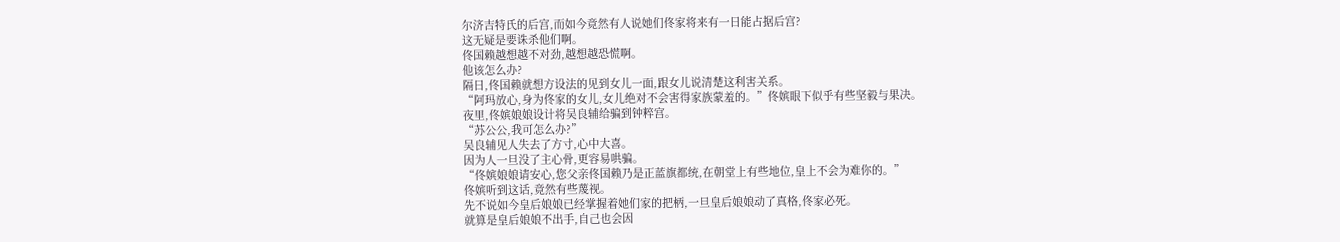尔济吉特氏的后宫,而如今竟然有人说她们佟家将来有一日能占据后宫?
这无疑是要诛杀他们啊。
佟国赖越想越不对劲,越想越恐慌啊。
他该怎么办?
隔日,佟国赖就想方设法的见到女儿一面,跟女儿说清楚这利害关系。
“阿玛放心,身为佟家的女儿,女儿绝对不会害得家族蒙羞的。”佟嫔眼下似乎有些坚毅与果决。
夜里,佟嫔娘娘设计将吴良辅给骗到钟粹宫。
“苏公公,我可怎么办?”
吴良辅见人失去了方寸,心中大喜。
因为人一旦没了主心骨,更容易哄骗。
“佟嫔娘娘请安心,您父亲佟国赖乃是正蓝旗都统,在朝堂上有些地位,皇上不会为难你的。”
佟嫔听到这话,竟然有些蔑视。
先不说如今皇后娘娘已经掌握着她们家的把柄,一旦皇后娘娘动了真格,佟家必死。
就算是皇后娘娘不出手,自己也会因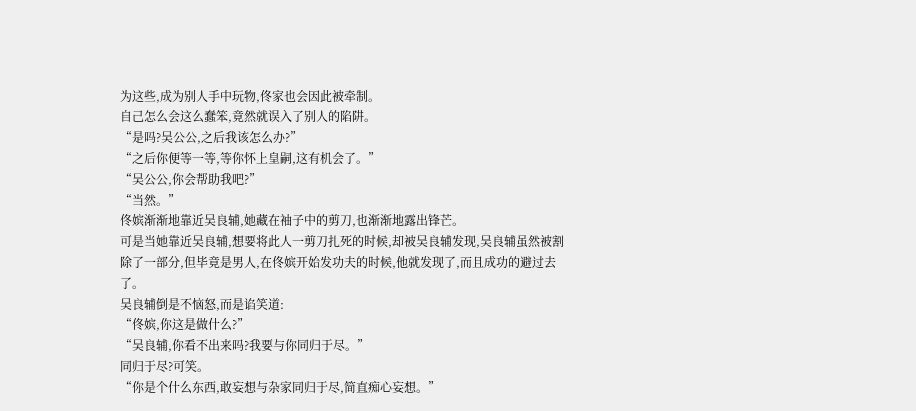为这些,成为别人手中玩物,佟家也会因此被牵制。
自己怎么会这么蠢笨,竟然就误入了别人的陷阱。
“是吗?吴公公,之后我该怎么办?”
“之后你便等一等,等你怀上皇嗣,这有机会了。”
“吴公公,你会帮助我吧?”
“当然。”
佟嫔渐渐地靠近吴良辅,她藏在袖子中的剪刀,也渐渐地露出锋芒。
可是当她靠近吴良辅,想要将此人一剪刀扎死的时候,却被吴良辅发现,吴良辅虽然被割除了一部分,但毕竟是男人,在佟嫔开始发功夫的时候,他就发现了,而且成功的避过去了。
吴良辅倒是不恼怒,而是谄笑道:
“佟嫔,你这是做什么?”
“吴良辅,你看不出来吗?我要与你同归于尽。”
同归于尽?可笑。
“你是个什么东西,敢妄想与杂家同归于尽,简直痴心妄想。”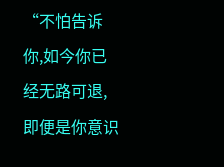“不怕告诉你,如今你已经无路可退,即便是你意识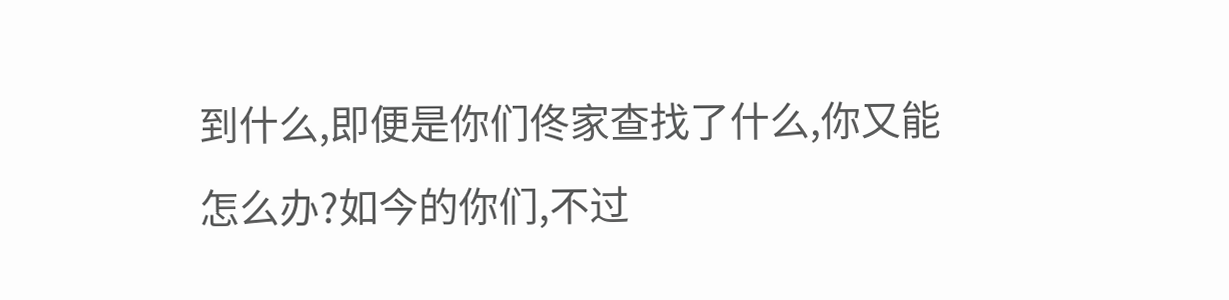到什么,即便是你们佟家查找了什么,你又能怎么办?如今的你们,不过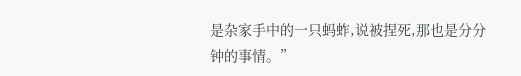是杂家手中的一只蚂蚱,说被捏死,那也是分分钟的事情。”